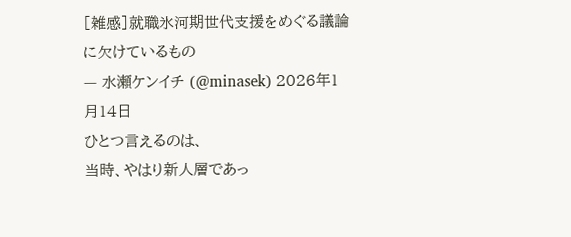[雑感]就職氷河期世代支援をめぐる議論に欠けているもの
— 水瀬ケンイチ (@minasek) 2026年1月14日
ひとつ言えるのは、
当時、やはり新人層であっ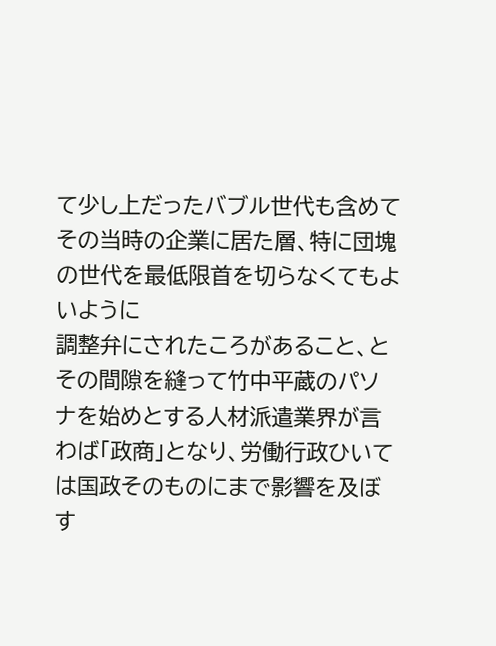て少し上だったバブル世代も含めてその当時の企業に居た層、特に団塊の世代を最低限首を切らなくてもよいように
調整弁にされたころがあること、と
その間隙を縫って竹中平蔵のパソナを始めとする人材派遣業界が言わば「政商」となり、労働行政ひいては国政そのものにまで影響を及ぼす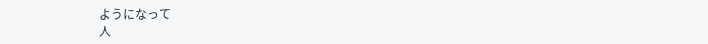ようになって
人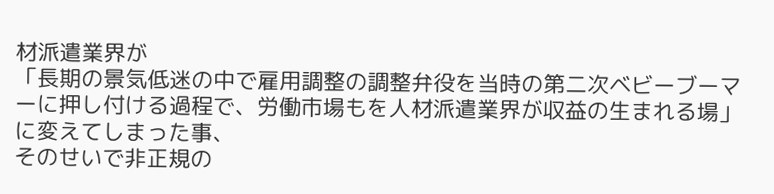材派遣業界が
「長期の景気低迷の中で雇用調整の調整弁役を当時の第二次ベビーブーマーに押し付ける過程で、労働市場もを人材派遣業界が収益の生まれる場」に変えてしまった事、
そのせいで非正規の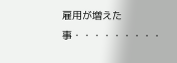雇用が増えた事・・・・・・・・・